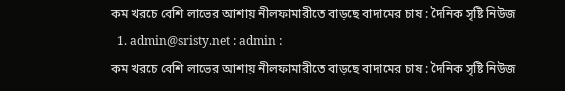কম খরচে বেশি লাভের আশায় নীলফামারীতে বাড়ছে বাদামের চাষ : দৈনিক সৃষ্টি নিউজ
  1. admin@sristy.net : admin :
কম খরচে বেশি লাভের আশায় নীলফামারীতে বাড়ছে বাদামের চাষ : দৈনিক সৃষ্টি নিউজ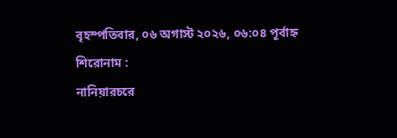বৃহস্পতিবার, ০৬ অগাস্ট ২০২৬, ০৬:০৪ পূর্বাহ্ন
শিরোনাম :
নানিয়ারচরে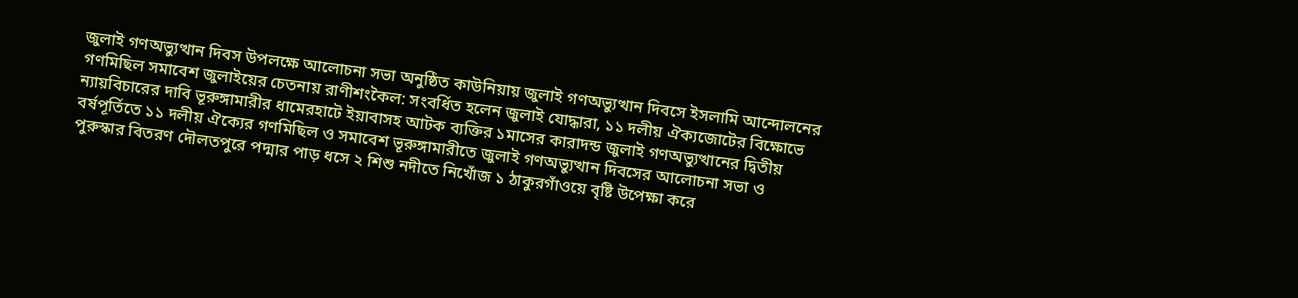জুলাই গণঅভ্যুত্থান দিবস উপলক্ষে আলোচনা সভা অনুষ্ঠিত কাউনিয়ায় জুলাই গণঅভ্যুত্থান দিবসে ইসলামি আন্দোলনের গণমিছিল সমাবেশ জুলাইয়ের চেতনায় রাণীশংকৈল: সংবর্ধিত হলেন জুলাই যোদ্ধারা, ১১ দলীয় ঐক্যজোটের বিক্ষোভে ন্যায়বিচারের দাবি ভূরুঙ্গামারীর ধামেরহাটে ইয়াবাসহ আটক ব‍্যক্তির ১মাসের কারাদন্ড জুলাই গণঅভ্যুত্থানের দ্বিতীয় বর্ষপূর্তিতে ১১ দলীয় ঐক্যের গণমিছিল ও সমাবেশ ভূরুঙ্গামারীতে জুলাই গণঅভ‍্যুত্থান দিবসের আলোচনা সভা ও পুরুস্কার বিতরণ দৌলতপুরে পদ্মার পাড় ধসে ২ শিশু নদীতে নিখোঁজ ১ ঠাকুরগাঁওয়ে বৃষ্টি উপেক্ষা করে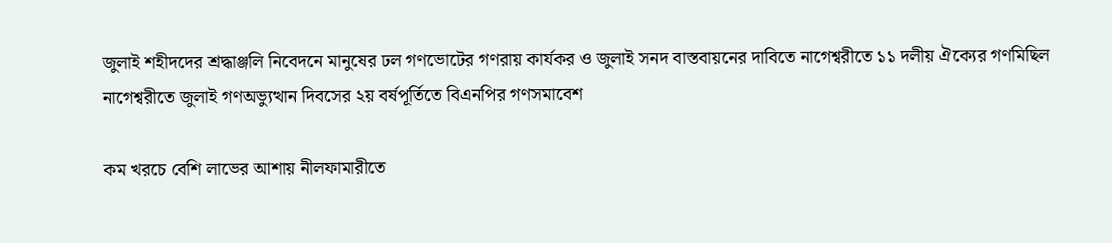জুলাই শহীদদের শ্রদ্ধাঞ্জলি নিবেদনে মানুষের ঢল গণভোটের গণরায় কার্যকর ও জুলাই সনদ বাস্তবায়নের দাবিতে নাগেশ্বরীতে ১১ দলীয় ঐক্যের গণমিছিল নাগেশ্বরীতে জুলাই গণঅভ্যুত্থান দিবসের ২য় বর্ষপূর্তিতে বিএনপির গণসমাবেশ

কম খরচে বেশি লাভের আশায় নীলফামারীতে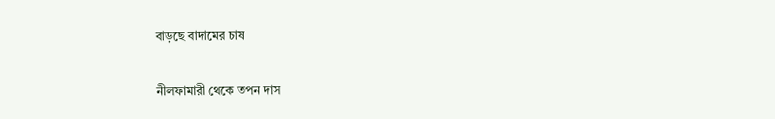বাড়ছে বাদামের চাষ

নীলফামারী থেকে তপন দাস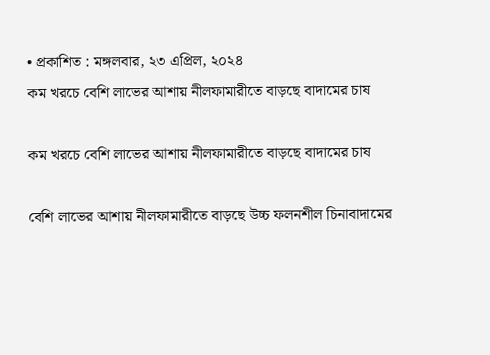• প্রকাশিত : মঙ্গলবার, ২৩ এপ্রিল, ২০২৪
কম খরচে বেশি লাভের আশায় নীলফামারীতে বাড়ছে বাদামের চাষ

কম খরচে বেশি লাভের আশায় নীলফামারীতে বাড়ছে বাদামের চাষ

বেশি লাভের আশায় নীলফামারীতে বাড়ছে উচ্চ ফলনশীল চিনাবাদামের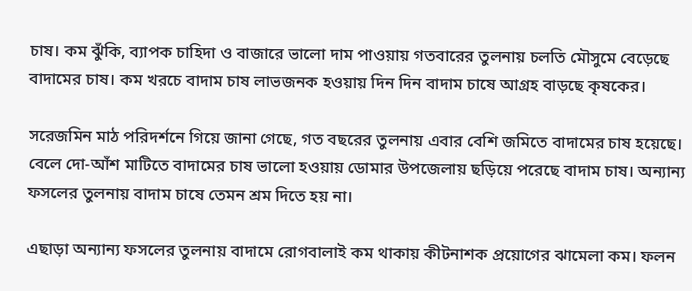চাষ। কম ঝুঁকি, ব্যাপক চাহিদা ও বাজারে ভালো দাম পাওয়ায় গতবারের তুলনায় চলতি মৌসুমে বেড়েছে বাদামের চাষ। কম খরচে বাদাম চাষ লাভজনক হওয়ায় দিন দিন বাদাম চাষে আগ্রহ বাড়ছে কৃষকের।

সরেজমিন মাঠ পরিদর্শনে গিয়ে জানা গেছে, গত বছরের তুলনায় এবার বেশি জমিতে বাদামের চাষ হয়েছে। বেলে দো-আঁশ মাটিতে বাদামের চাষ ভালো হওয়ায় ডোমার উপজেলায় ছড়িয়ে পরেছে বাদাম চাষ। অন্যান্য ফসলের তুলনায় বাদাম চাষে তেমন শ্রম দিতে হয় না।

এছাড়া অন্যান্য ফসলের তুলনায় বাদামে রোগবালাই কম থাকায় কীটনাশক প্রয়োগের ঝামেলা কম। ফলন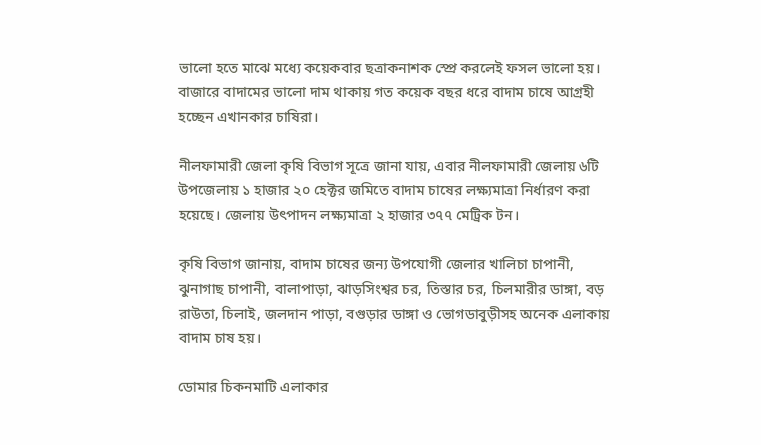ভালো হতে মাঝে মধ্যে কয়েকবার ছত্রাকনাশক স্প্রে করলেই ফসল ভালো হয়। বাজারে বাদামের ভালো দাম থাকায় গত কয়েক বছর ধরে বাদাম চাষে আগ্রহী হচ্ছেন এখানকার চাষিরা।

নীলফামারী জেলা কৃষি বিভাগ সূত্রে জানা যায়, এবার নীলফামারী জেলায় ৬টি উপজেলায় ১ হাজার ২০ হেক্টর জমিতে বাদাম চাষের লক্ষ্যমাত্রা নির্ধারণ করা হয়েছে। জেলায় উৎপাদন লক্ষ্যমাত্রা ২ হাজার ৩৭৭ মেট্রিক টন।

কৃষি বিভাগ জানায়, বাদাম চাষের জন্য উপযোগী জেলার খালিচা চাপানী, ঝুনাগাছ চাপানী, বালাপাড়া, ঝাড়সিংশ্বর চর, তিস্তার চর, চিলমারীর ডাঙ্গা, বড় রাউতা, চিলাই, জলদান পাড়া, বগুড়ার ডাঙ্গা ও ভোগডাবুড়ীসহ অনেক এলাকায় বাদাম চাষ হয়।

ডোমার চিকনমাটি এলাকার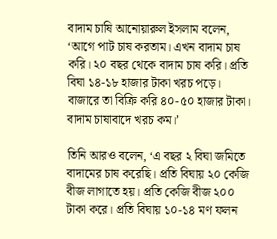বাদাম চাষি আনোয়ারুল ইসলাম বলেন, ‘আগে পাট চাষ করতাম। এখন বাদাম চাষ করি। ২০ বছর থেকে বাদাম চাষ করি। প্রতি বিঘা ১৪-১৮ হাজার টাকা খরচ পড়ে। বাজারে তা বিক্রি করি ৪০-৫০ হাজার টাকা। বাদাম চাষাবাদে খরচ কম।’

তিনি আরও বলেন, ‘এ বছর ২ বিঘা জমিতে বাদামের চাষ করেছি। প্রতি বিঘায় ২০ কেজি বীজ লাগাতে হয়। প্রতি কেজি বীজ ২০০ টাকা করে। প্রতি বিঘায় ১০-১৪ মণ ফলন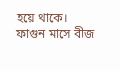হয়ে থাকে। ফাগুন মাসে বীজ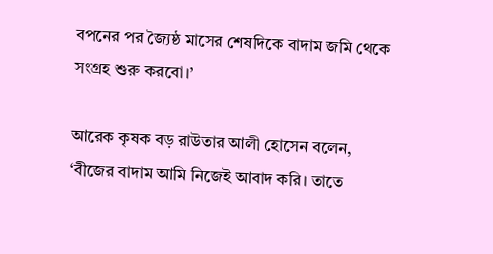বপনের পর জ্যৈষ্ঠ মাসের শেষদিকে বাদাম জমি থেকে সংগ্রহ শুরু করবো।’

আরেক কৃষক বড় রাউতার আলী হোসেন বলেন, ‘বীজের বাদাম আমি নিজেই আবাদ করি। তাতে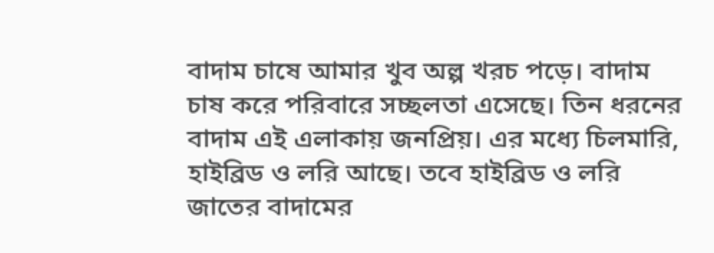বাদাম চাষে আমার খুব অল্প খরচ পড়ে। বাদাম চাষ করে পরিবারে সচ্ছলতা এসেছে। তিন ধরনের বাদাম এই এলাকায় জনপ্রিয়। এর মধ্যে চিলমারি, হাইব্রিড ও লরি আছে। তবে হাইব্রিড ও লরি জাতের বাদামের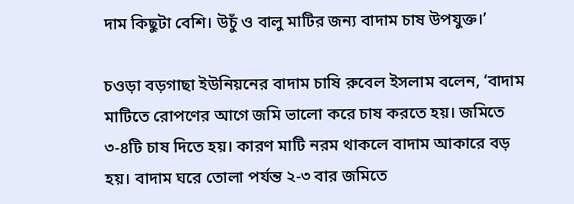দাম কিছুটা বেশি। উচুঁ ও বালু মাটির জন্য বাদাম চাষ উপযুক্ত।’

চওড়া বড়গাছা ইউনিয়নের বাদাম চাষি রুবেল ইসলাম বলেন, ‘বাদাম মাটিতে রোপণের আগে জমি ভালো করে চাষ করতে হয়। জমিতে ৩-৪টি চাষ দিতে হয়। কারণ মাটি নরম থাকলে বাদাম আকারে বড় হয়। বাদাম ঘরে তোলা পর্যন্ত ২-৩ বার জমিতে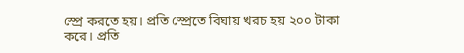স্প্রে করতে হয়। প্রতি স্প্রেতে বিঘায় খরচ হয় ২০০ টাকা করে। প্রতি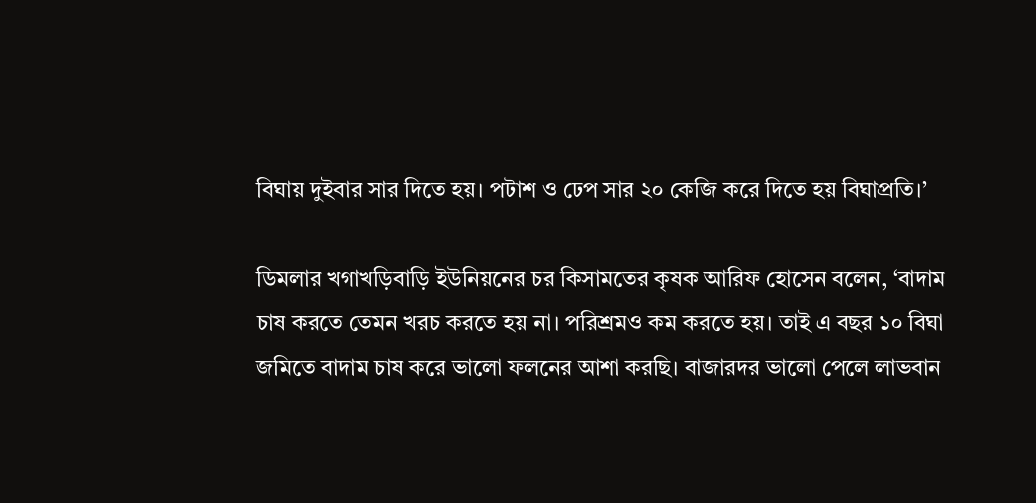বিঘায় দুইবার সার দিতে হয়। পটাশ ও ঢেপ সার ২০ কেজি করে দিতে হয় বিঘাপ্রতি।’

ডিমলার খগাখড়িবাড়ি ইউনিয়নের চর কিসামতের কৃষক আরিফ হোসেন বলেন, ‘বাদাম চাষ করতে তেমন খরচ করতে হয় না। পরিশ্রমও কম করতে হয়। তাই এ বছর ১০ বিঘা জমিতে বাদাম চাষ করে ভালো ফলনের আশা করছি। বাজারদর ভালো পেলে লাভবান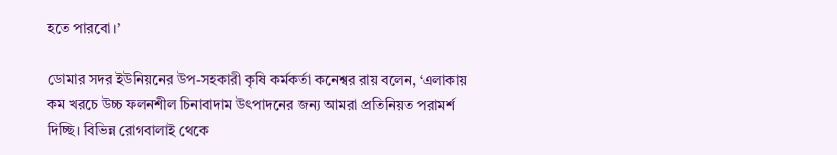হতে পারবো।’

ডোমার সদর ইউনিয়নের উপ-সহকারী কৃষি কর্মকর্তা কনেশ্বর রায় বলেন, ‘এলাকায় কম খরচে উচ্চ ফলনশীল চিনাবাদাম উৎপাদনের জন্য আমরা প্রতিনিয়ত পরামর্শ দিচ্ছি। বিভিন্ন রোগবালাই থেকে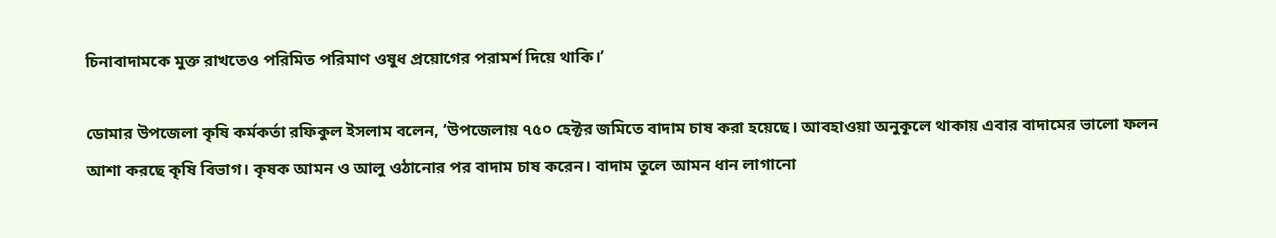চিনাবাদামকে মুক্ত রাখতেও পরিমিত পরিমাণ ওষুধ প্রয়োগের পরামর্শ দিয়ে থাকি।’

ডোমার উপজেলা কৃষি কর্মকর্তা রফিকুল ইসলাম বলেন, ‘উপজেলায় ৭৫০ হেক্টর জমিতে বাদাম চাষ করা হয়েছে। আবহাওয়া অনুকূলে থাকায় এবার বাদামের ভালো ফলন আশা করছে কৃষি বিভাগ। কৃষক আমন ও আলু ওঠানোর পর বাদাম চাষ করেন। বাদাম তুলে আমন ধান লাগানো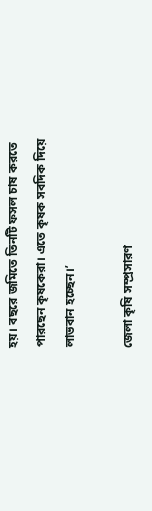হয়। বছরে জমিতে তিনটি ফসল চাষ করতে পারছেন কৃষকেরা। এতে কৃষক সবদিক দিয়ে লাভবান হচ্ছেন।’

জেলা কৃষি সম্প্রসারণ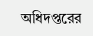অধিদপ্তরের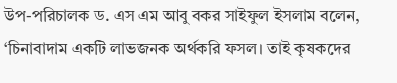উপ-পরিচালক ড. এস এম আবু বকর সাইফুল ইসলাম বলেন, ‘চিনাবাদাম একটি লাভজনক অর্থকরি ফসল। তাই কৃষকদের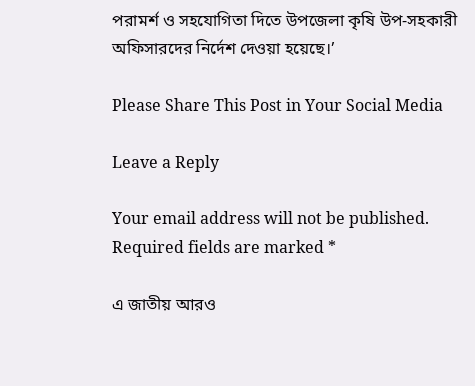পরামর্শ ও সহযোগিতা দিতে উপজেলা কৃষি উপ-সহকারী অফিসারদের নির্দেশ দেওয়া হয়েছে।’

Please Share This Post in Your Social Media

Leave a Reply

Your email address will not be published. Required fields are marked *

এ জাতীয় আরও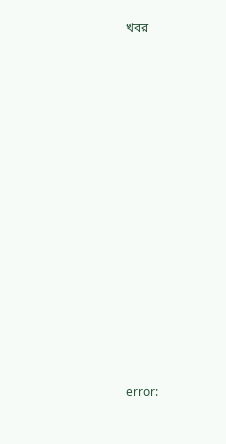খবর















error: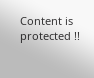Content is protected !!